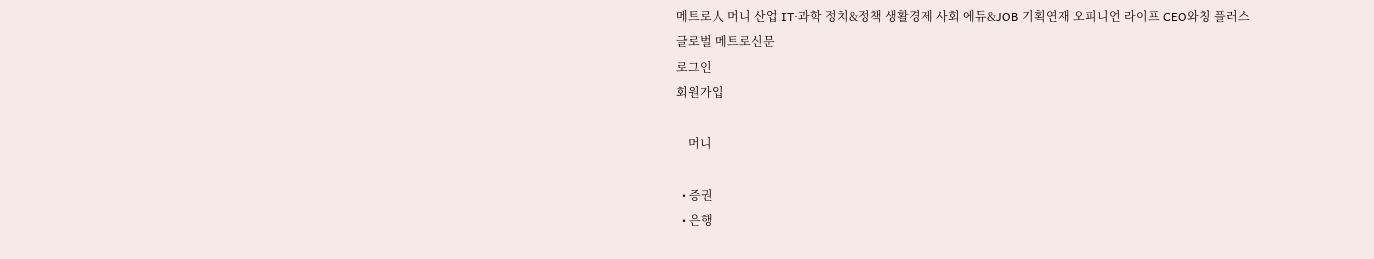메트로人 머니 산업 IT·과학 정치&정책 생활경제 사회 에듀&JOB 기획연재 오피니언 라이프 CEO와칭 플러스
글로벌 메트로신문
로그인
회원가입

    머니

  • 증권
  • 은행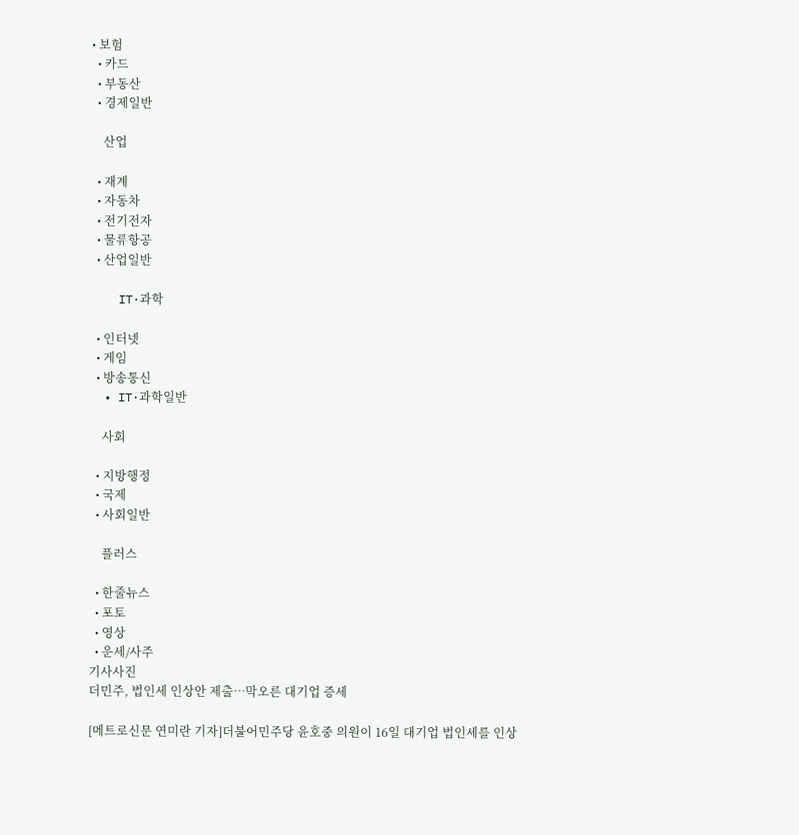• 보험
  • 카드
  • 부동산
  • 경제일반

    산업

  • 재계
  • 자동차
  • 전기전자
  • 물류항공
  • 산업일반

    IT·과학

  • 인터넷
  • 게임
  • 방송통신
  • IT·과학일반

    사회

  • 지방행정
  • 국제
  • 사회일반

    플러스

  • 한줄뉴스
  • 포토
  • 영상
  • 운세/사주
기사사진
더민주, 법인세 인상안 제출…막오른 대기업 증세

[메트로신문 연미란 기자]더불어민주당 윤호중 의원이 16일 대기업 법인세를 인상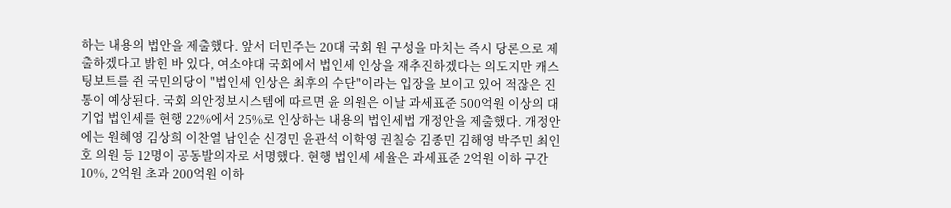하는 내용의 법안을 제출했다. 앞서 더민주는 20대 국회 원 구성을 마치는 즉시 당론으로 제출하겠다고 밝힌 바 있다, 여소야대 국회에서 법인세 인상을 재추진하겠다는 의도지만 캐스팅보트를 쥔 국민의당이 "법인세 인상은 최후의 수단"이라는 입장을 보이고 있어 적잖은 진통이 예상된다. 국회 의안정보시스템에 따르면 윤 의원은 이날 과세표준 500억원 이상의 대기업 법인세를 현행 22%에서 25%로 인상하는 내용의 법인세법 개정안을 제출했다. 개정안에는 원혜영 김상희 이찬열 남인순 신경민 윤관석 이학영 권칠승 김종민 김해영 박주민 최인호 의원 등 12명이 공동발의자로 서명했다. 현행 법인세 세율은 과세표준 2억원 이하 구간 10%, 2억원 초과 200억원 이하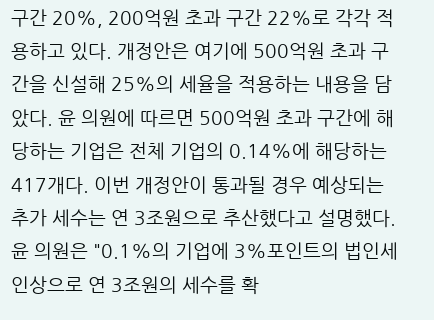구간 20%, 200억원 초과 구간 22%로 각각 적용하고 있다. 개정안은 여기에 500억원 초과 구간을 신설해 25%의 세율을 적용하는 내용을 담았다. 윤 의원에 따르면 500억원 초과 구간에 해당하는 기업은 전체 기업의 0.14%에 해당하는 417개다. 이번 개정안이 통과될 경우 예상되는 추가 세수는 연 3조원으로 추산했다고 설명했다. 윤 의원은 "0.1%의 기업에 3%포인트의 법인세 인상으로 연 3조원의 세수를 확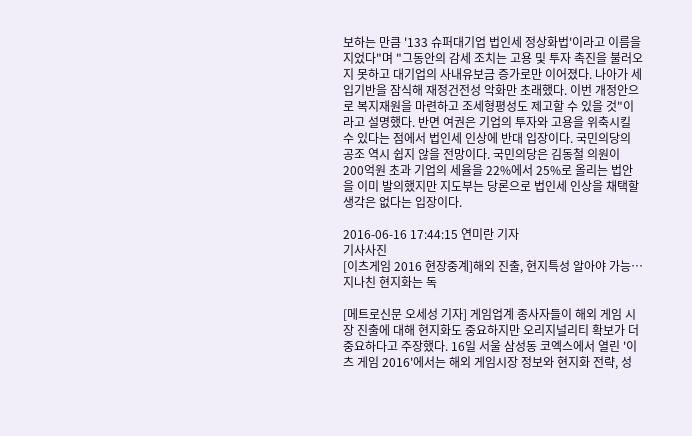보하는 만큼 '133 슈퍼대기업 법인세 정상화법'이라고 이름을 지었다"며 "그동안의 감세 조치는 고용 및 투자 촉진을 불러오지 못하고 대기업의 사내유보금 증가로만 이어졌다. 나아가 세입기반을 잠식해 재정건전성 악화만 초래했다. 이번 개정안으로 복지재원을 마련하고 조세형평성도 제고할 수 있을 것"이라고 설명했다. 반면 여권은 기업의 투자와 고용을 위축시킬 수 있다는 점에서 법인세 인상에 반대 입장이다. 국민의당의 공조 역시 쉽지 않을 전망이다. 국민의당은 김동철 의원이 200억원 초과 기업의 세율을 22%에서 25%로 올리는 법안을 이미 발의했지만 지도부는 당론으로 법인세 인상을 채택할 생각은 없다는 입장이다.

2016-06-16 17:44:15 연미란 기자
기사사진
[이츠게임 2016 현장중계]해외 진출, 현지특성 알아야 가능… 지나친 현지화는 독

[메트로신문 오세성 기자] 게임업계 종사자들이 해외 게임 시장 진출에 대해 현지화도 중요하지만 오리지널리티 확보가 더 중요하다고 주장했다. 16일 서울 삼성동 코엑스에서 열린 '이츠 게임 2016'에서는 해외 게임시장 정보와 현지화 전략, 성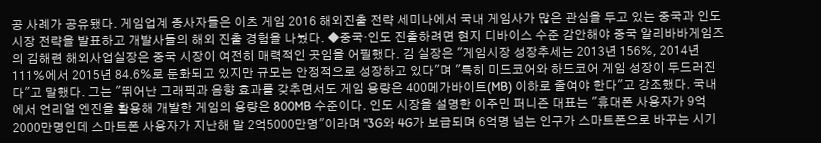공 사례가 공유됐다. 게임업계 종사자들은 이츠 게임 2016 해외진출 전략 세미나에서 국내 게임사가 많은 관심을 두고 있는 중국과 인도 시장 전략을 발표하고 개발사들의 해외 진출 경험을 나눴다. ◆중국·인도 진출하려면 현지 디바이스 수준 감안해야 중국 알리바바게임즈의 김해련 해외사업실장은 중국 시장이 여전히 매력적인 곳임을 어필했다. 김 실장은 "게임시장 성장추세는 2013년 156%, 2014년 111%에서 2015년 84.6%로 둔화되고 있지만 규모는 안정적으로 성장하고 있다"며 "특히 미드코어와 하드코어 게임 성장이 두드러진다"고 말했다. 그는 "뛰어난 그래픽과 음향 효과를 갖추면서도 게임 용량은 400메가바이트(MB) 이하로 줄여야 한다"고 강조했다. 국내에서 언리얼 엔진을 활용해 개발한 게임의 용량은 800MB 수준이다. 인도 시장을 설명한 이주민 퍼니즌 대표는 "휴대폰 사용자가 9억2000만명인데 스마트폰 사용자가 지난해 말 2억5000만명"이라며 "3G와 4G가 보급되며 6억명 넘는 인구가 스마트폰으로 바꾸는 시기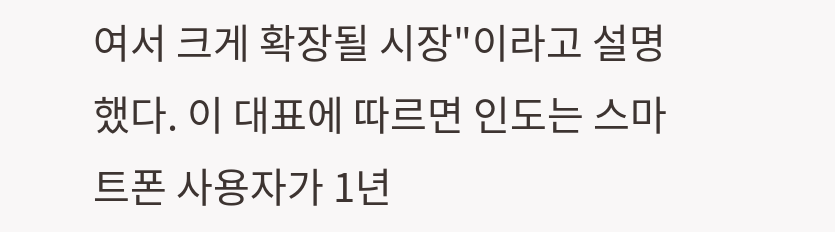여서 크게 확장될 시장"이라고 설명했다. 이 대표에 따르면 인도는 스마트폰 사용자가 1년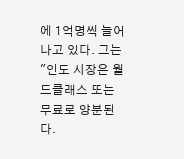에 1억명씩 늘어나고 있다. 그는 "인도 시장은 월드클래스 또는 무료로 양분된다.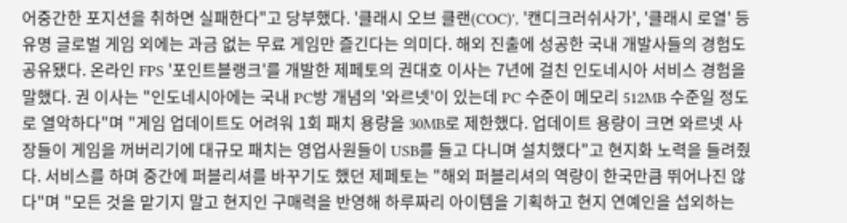어중간한 포지션을 취하면 실패한다"고 당부했다. '클래시 오브 클랜(COC)', '캔디크러쉬사가', '클래시 로열' 등 유명 글로벌 게임 외에는 과금 없는 무료 게임만 즐긴다는 의미다. 해외 진출에 성공한 국내 개발사들의 경험도 공유됐다. 온라인 FPS '포인트블랭크'를 개발한 제페토의 권대호 이사는 7년에 걸친 인도네시아 서비스 경험을 말했다. 권 이사는 "인도네시아에는 국내 PC방 개념의 '와르넷'이 있는데 PC 수준이 메모리 512MB 수준일 정도로 열악하다"며 "게임 업데이트도 어려워 1회 패치 용량을 30MB로 제한했다. 업데이트 용량이 크면 와르넷 사장들이 게임을 꺼버리기에 대규모 패치는 영업사원들이 USB를 들고 다니며 설치했다"고 현지화 노력을 들려줬다. 서비스를 하며 중간에 퍼블리셔를 바꾸기도 했던 제페토는 "해외 퍼블리셔의 역량이 한국만큼 뛰어나진 않다"며 "모든 것을 맡기지 말고 현지인 구매력을 반영해 하루짜리 아이템을 기획하고 현지 연예인을 섭외하는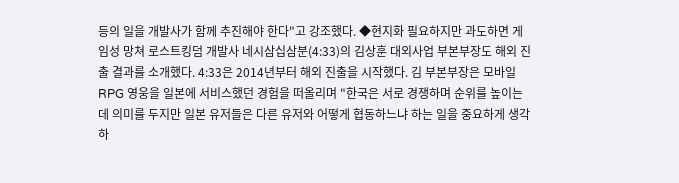등의 일을 개발사가 함께 추진해야 한다"고 강조했다. ◆현지화 필요하지만 과도하면 게임성 망쳐 로스트킹덤 개발사 네시삼십삼분(4:33)의 김상훈 대외사업 부본부장도 해외 진출 결과를 소개했다. 4:33은 2014년부터 해외 진출을 시작했다. 김 부본부장은 모바일 RPG 영웅을 일본에 서비스했던 경험을 떠올리며 "한국은 서로 경쟁하며 순위를 높이는데 의미를 두지만 일본 유저들은 다른 유저와 어떻게 협동하느냐 하는 일을 중요하게 생각하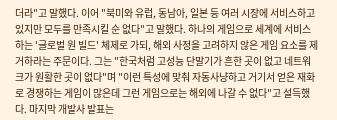더라"고 말했다. 이어 "북미와 유럽, 동남아, 일본 등 여러 시장에 서비스하고 있지만 모두를 만족시킬 순 없다"고 말했다. 하나의 게임으로 세계에 서비스하는 '글로벌 원 빌드' 체제로 가되, 해외 사정을 고려하지 않은 게임 요소를 제거하라는 주문이다. 그는 "한국처럼 고성능 단말기가 흔한 곳이 없고 네트워크가 원활한 곳이 없다"며 "이런 특성에 맞춰 자동사냥하고 거기서 얻은 재화로 경쟁하는 게임이 많은데 그런 게임으로는 해외에 나갈 수 없다"고 설득했다. 마지막 개발사 발표는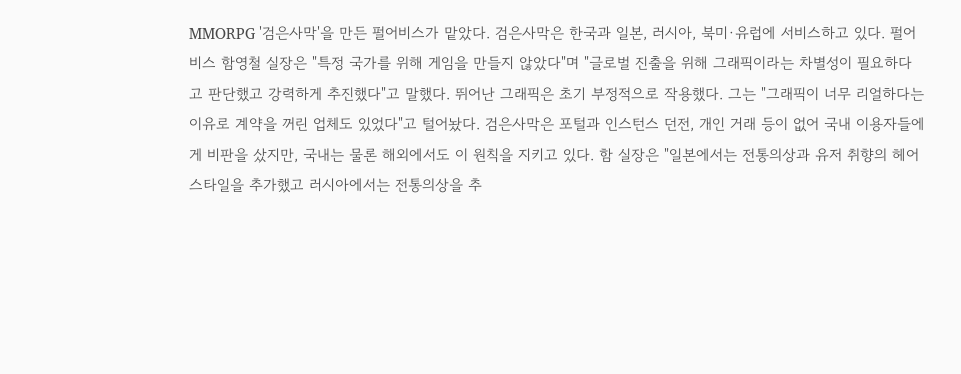MMORPG '검은사막'을 만든 펄어비스가 맡았다. 검은사막은 한국과 일본, 러시아, 북미·유럽에 서비스하고 있다. 펄어비스 함영철 실장은 "특정 국가를 위해 게임을 만들지 않았다"며 "글로벌 진출을 위해 그래픽이라는 차별성이 필요하다고 판단했고 강력하게 추진했다"고 말했다. 뛰어난 그래픽은 초기 부정적으로 작용했다. 그는 "그래픽이 너무 리얼하다는 이유로 계약을 꺼린 업체도 있었다"고 털어놨다. 검은사막은 포털과 인스턴스 던전, 개인 거래 등이 없어 국내 이용자들에게 비판을 샀지만, 국내는 물론 해외에서도 이 원칙을 지키고 있다. 함 실장은 "일본에서는 전통의상과 유저 취향의 헤어스타일을 추가했고 러시아에서는 전통의상을 추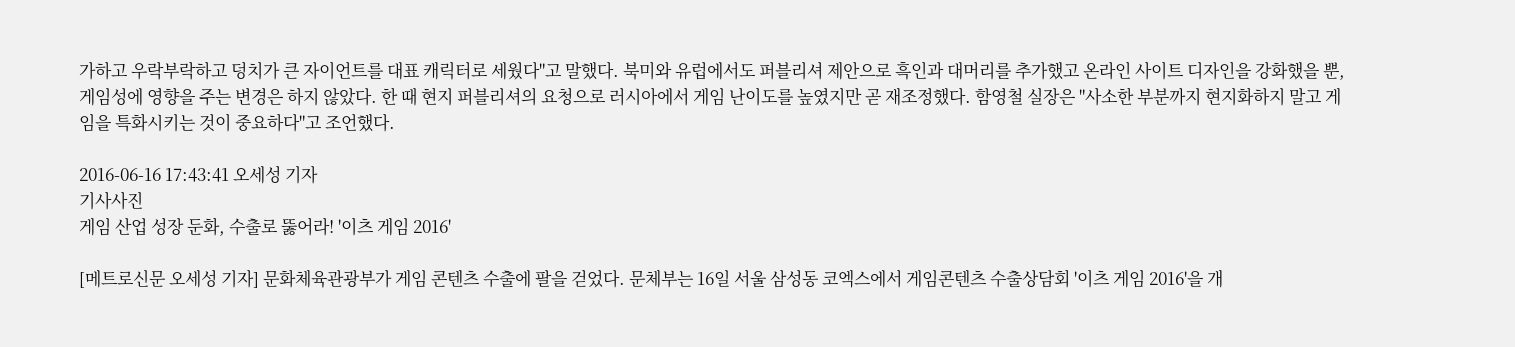가하고 우락부락하고 덩치가 큰 자이언트를 대표 캐릭터로 세웠다"고 말했다. 북미와 유럽에서도 퍼블리셔 제안으로 흑인과 대머리를 추가했고 온라인 사이트 디자인을 강화했을 뿐, 게임성에 영향을 주는 변경은 하지 않았다. 한 때 현지 퍼블리셔의 요청으로 러시아에서 게임 난이도를 높였지만 곧 재조정했다. 함영철 실장은 "사소한 부분까지 현지화하지 말고 게임을 특화시키는 것이 중요하다"고 조언했다.

2016-06-16 17:43:41 오세성 기자
기사사진
게임 산업 성장 둔화, 수출로 뚫어라! '이츠 게임 2016'

[메트로신문 오세성 기자] 문화체육관광부가 게임 콘텐츠 수출에 팔을 걷었다. 문체부는 16일 서울 삼성동 코엑스에서 게임콘텐츠 수출상담회 '이츠 게임 2016'을 개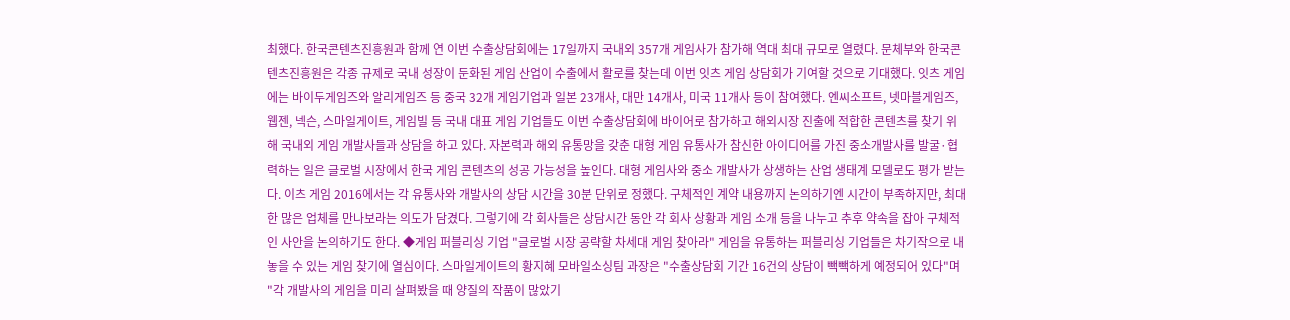최했다. 한국콘텐츠진흥원과 함께 연 이번 수출상담회에는 17일까지 국내외 357개 게임사가 참가해 역대 최대 규모로 열렸다. 문체부와 한국콘텐츠진흥원은 각종 규제로 국내 성장이 둔화된 게임 산업이 수출에서 활로를 찾는데 이번 잇츠 게임 상담회가 기여할 것으로 기대했다. 잇츠 게임에는 바이두게임즈와 알리게임즈 등 중국 32개 게임기업과 일본 23개사, 대만 14개사, 미국 11개사 등이 참여했다. 엔씨소프트, 넷마블게임즈, 웹젠, 넥슨, 스마일게이트, 게임빌 등 국내 대표 게임 기업들도 이번 수출상담회에 바이어로 참가하고 해외시장 진출에 적합한 콘텐츠를 찾기 위해 국내외 게임 개발사들과 상담을 하고 있다. 자본력과 해외 유통망을 갖춘 대형 게임 유통사가 참신한 아이디어를 가진 중소개발사를 발굴·협력하는 일은 글로벌 시장에서 한국 게임 콘텐츠의 성공 가능성을 높인다. 대형 게임사와 중소 개발사가 상생하는 산업 생태계 모델로도 평가 받는다. 이츠 게임 2016에서는 각 유통사와 개발사의 상담 시간을 30분 단위로 정했다. 구체적인 계약 내용까지 논의하기엔 시간이 부족하지만, 최대한 많은 업체를 만나보라는 의도가 담겼다. 그렇기에 각 회사들은 상담시간 동안 각 회사 상황과 게임 소개 등을 나누고 추후 약속을 잡아 구체적인 사안을 논의하기도 한다. ◆게임 퍼블리싱 기업 "글로벌 시장 공략할 차세대 게임 찾아라" 게임을 유통하는 퍼블리싱 기업들은 차기작으로 내놓을 수 있는 게임 찾기에 열심이다. 스마일게이트의 황지혜 모바일소싱팀 과장은 "수출상담회 기간 16건의 상담이 빽빽하게 예정되어 있다"며 "각 개발사의 게임을 미리 살펴봤을 때 양질의 작품이 많았기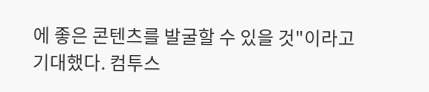에 좋은 콘텐츠를 발굴할 수 있을 것"이라고 기대했다. 컴투스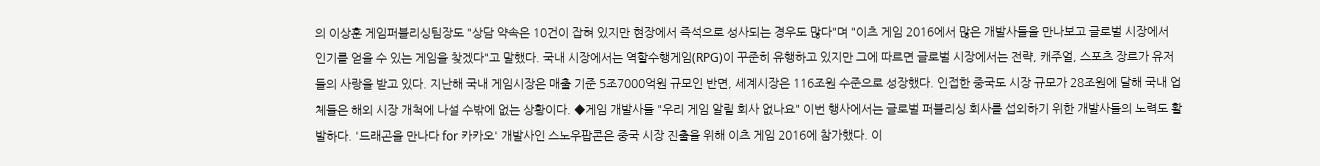의 이상훈 게임퍼블리싱팀장도 "상담 약속은 10건이 잡혀 있지만 현장에서 즉석으로 성사되는 경우도 많다"며 "이츠 게임 2016에서 많은 개발사들을 만나보고 글로벌 시장에서 인기를 얻을 수 있는 게임을 찾겠다"고 말했다. 국내 시장에서는 역할수행게임(RPG)이 꾸준히 유행하고 있지만 그에 따르면 글로벌 시장에서는 전략, 캐주얼, 스포츠 장르가 유저들의 사랑을 받고 있다. 지난해 국내 게임시장은 매출 기준 5조7000억원 규모인 반면, 세계시장은 116조원 수준으로 성장했다. 인접한 중국도 시장 규모가 28조원에 달해 국내 업체들은 해외 시장 개척에 나설 수밖에 없는 상황이다. ◆게임 개발사들 "우리 게임 알릴 회사 없나요" 이번 행사에서는 글로벌 퍼블리싱 회사를 섭외하기 위한 개발사들의 노력도 활발하다. '드래곤을 만나다 for 카카오' 개발사인 스노우팝콘은 중국 시장 진출을 위해 이츠 게임 2016에 참가했다. 이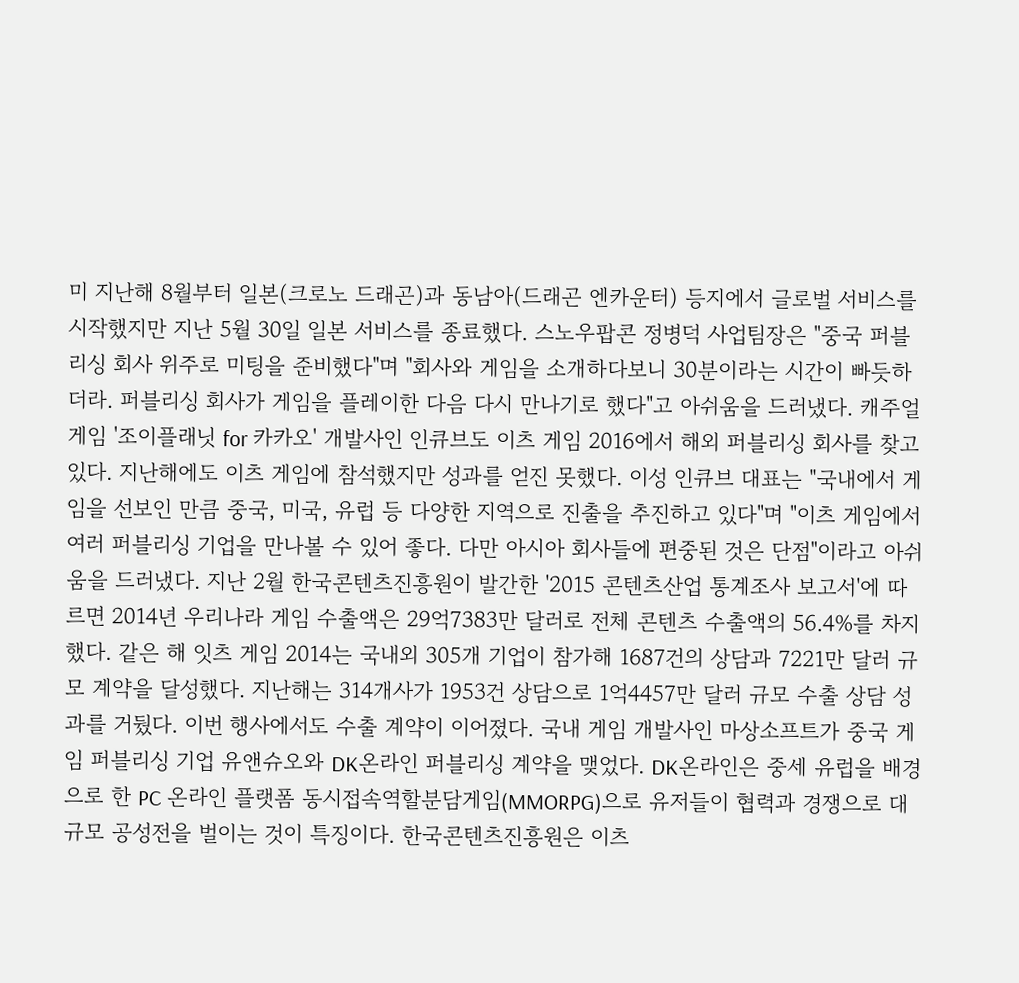미 지난해 8월부터 일본(크로노 드래곤)과 동남아(드래곤 엔카운터) 등지에서 글로벌 서비스를 시작했지만 지난 5월 30일 일본 서비스를 종료했다. 스노우팝콘 정병덕 사업팀장은 "중국 퍼블리싱 회사 위주로 미팅을 준비했다"며 "회사와 게임을 소개하다보니 30분이라는 시간이 빠듯하더라. 퍼블리싱 회사가 게임을 플레이한 다음 다시 만나기로 했다"고 아쉬움을 드러냈다. 캐주얼 게임 '조이플래닛 for 카카오' 개발사인 인큐브도 이츠 게임 2016에서 해외 퍼블리싱 회사를 찾고 있다. 지난해에도 이츠 게임에 참석했지만 성과를 얻진 못했다. 이성 인큐브 대표는 "국내에서 게임을 선보인 만큼 중국, 미국, 유럽 등 다양한 지역으로 진출을 추진하고 있다"며 "이츠 게임에서 여러 퍼블리싱 기업을 만나볼 수 있어 좋다. 다만 아시아 회사들에 편중된 것은 단점"이라고 아쉬움을 드러냈다. 지난 2월 한국콘텐츠진흥원이 발간한 '2015 콘텐츠산업 통계조사 보고서'에 따르면 2014년 우리나라 게임 수출액은 29억7383만 달러로 전체 콘텐츠 수출액의 56.4%를 차지했다. 같은 해 잇츠 게임 2014는 국내외 305개 기업이 참가해 1687건의 상담과 7221만 달러 규모 계약을 달성했다. 지난해는 314개사가 1953건 상담으로 1억4457만 달러 규모 수출 상담 성과를 거뒀다. 이번 행사에서도 수출 계약이 이어졌다. 국내 게임 개발사인 마상소프트가 중국 게임 퍼블리싱 기업 유앤슈오와 DK온라인 퍼블리싱 계약을 맺었다. DK온라인은 중세 유럽을 배경으로 한 PC 온라인 플랫폼 동시접속역할분담게임(MMORPG)으로 유저들이 협력과 경쟁으로 대규모 공성전을 벌이는 것이 특징이다. 한국콘텐츠진흥원은 이츠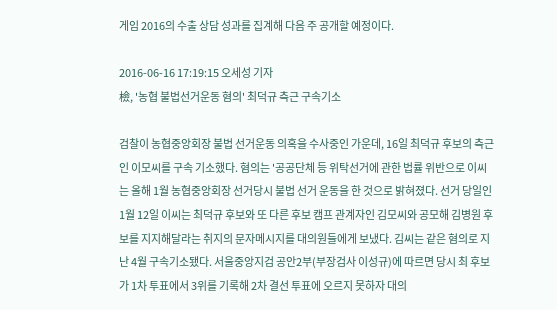게임 2016의 수출 상담 성과를 집계해 다음 주 공개할 예정이다.

2016-06-16 17:19:15 오세성 기자
檢, '농협 불법선거운동 혐의' 최덕규 측근 구속기소

검찰이 농협중앙회장 불법 선거운동 의혹을 수사중인 가운데, 16일 최덕규 후보의 측근인 이모씨를 구속 기소했다. 혐의는 '공공단체 등 위탁선거에 관한 법률 위반으로 이씨는 올해 1월 농협중앙회장 선거당시 불법 선거 운동을 한 것으로 밝혀졌다. 선거 당일인 1월 12일 이씨는 최덕규 후보와 또 다른 후보 캠프 관계자인 김모씨와 공모해 김병원 후보를 지지해달라는 취지의 문자메시지를 대의원들에게 보냈다. 김씨는 같은 혐의로 지난 4월 구속기소됐다. 서울중앙지검 공안2부(부장검사 이성규)에 따르면 당시 최 후보가 1차 투표에서 3위를 기록해 2차 결선 투표에 오르지 못하자 대의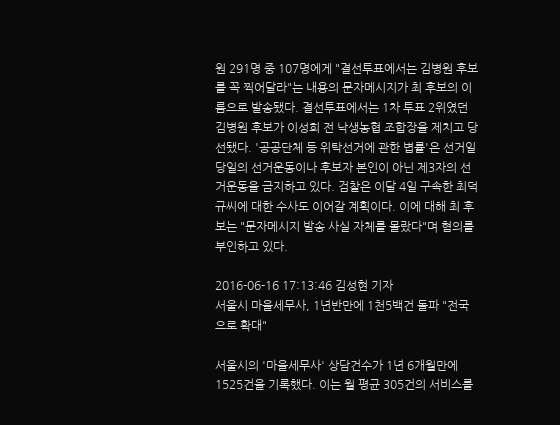원 291명 중 107명에게 "결선투표에서는 김병원 후보를 꼭 찍어달라"는 내용의 문자메시지가 최 후보의 이름으로 발송됐다. 결선투표에서는 1차 투표 2위였던 김병원 후보가 이성희 전 낙생농협 조합장을 제치고 당선됐다. '공공단체 등 위탁선거에 관한 볍률'은 선거일 당일의 선거운동이나 후보자 본인이 아닌 제3자의 선거운동을 금지하고 있다. 검찰은 이달 4일 구속한 최덕규씨에 대한 수사도 이어갈 계획이다. 이에 대해 최 후보는 "문자메시지 발송 사실 자체를 몰랐다"며 혐의를 부인하고 있다.

2016-06-16 17:13:46 김성현 기자
서울시 마을세무사, 1년반만에 1천5백건 돌파 "전국으로 확대"

서울시의 '마을세무사' 상담건수가 1년 6개월만에 1525건을 기록했다. 이는 월 평균 305건의 서비스를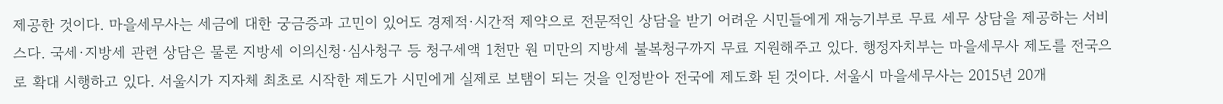제공한 것이다. 마을세무사는 세금에 대한 궁금증과 고민이 있어도 경제적·시간적 제약으로 전문적인 상담을 받기 어려운 시민들에게 재능기부로 무료 세무 상담을 제공하는 서비스다. 국세·지방세 관련 상담은 물론 지방세 이의신청·심사청구 등 청구세액 1천만 원 미만의 지방세 불복청구까지 무료 지원해주고 있다. 행정자치부는 마을세무사 제도를 전국으로 확대 시행하고 있다. 서울시가 지자체 최초로 시작한 제도가 시민에게 실제로 보탬이 되는 것을 인정받아 전국에 제도화 된 것이다. 서울시 마을세무사는 2015년 20개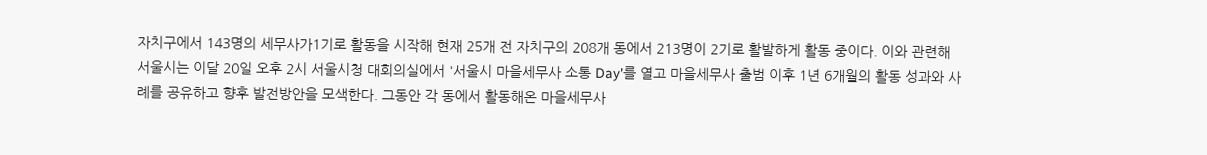자치구에서 143명의 세무사가1기로 활동을 시작해 현재 25개 전 자치구의 208개 동에서 213명이 2기로 활발하게 활동 중이다. 이와 관련해 서울시는 이달 20일 오후 2시 서울시청 대회의실에서 '서울시 마을세무사 소통 Day'를 열고 마을세무사 출범 이후 1년 6개월의 활동 성과와 사례를 공유하고 향후 발전방안을 모색한다. 그동안 각 동에서 활동해온 마을세무사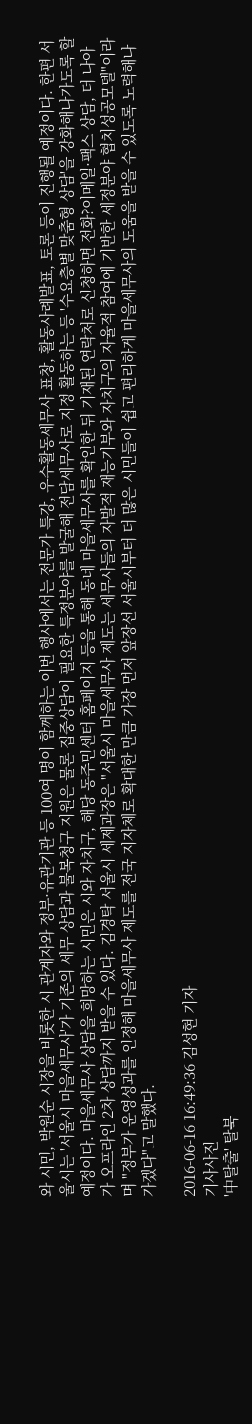와 시민, 박원순 시장을 비롯한 시 관계자와 정부·유관기관 등 100여 명이 함께하는 이번 행사에서는 전문가 특강, 우수활동세무사 표창, 활동사례발표, 토론 등이 진행될 예정이다. 한편 서울시는 '서울시 마을세무사'가 기존의 세무 상담과 불복청구 지원은 물론 집중상담이 필요한 특정분야를 발굴해 전담세무사로 지정 활동하는 등 '수요층별 맞춤형 상담'을 강화해나가도록 할 예정이다. 마을세무사 상담을 희망하는 시민은 시와 자치구, 해당 동주민센터 홈페이지 등을 통해 동네 마을세무사를 확인한 뒤 기재된 연락처로 신청하면 전화?이메일·팩스 상담, 더 나아가 오프라인 2차 상담까지 받을 수 있다. 김경탁 서울시 세제과장은 "서울시 마을세무사 제도는 세무사들의 자발적 재능기부와 자치구의 자율적 참여에 기반한 세정분야 협치성공모델"이라며 "정부가 운영성과를 인정해 마을세무사 제도를 전국 지자체로 확대한 만큼 가장 먼저 앞장선 서울시부터 더 많은 시민들이 쉽고 편리하게 마을세무사의 도움을 받을 수 있도록 노력해나가겠다"고 말했다.

2016-06-16 16:49:36 김성현 기자
기사사진
'中탈출' 탈북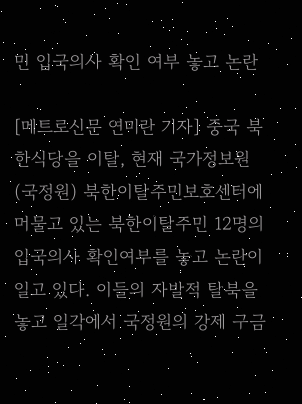민 입국의사 확인 여부 놓고 논란

[메트로신문 연미란 기자] 중국 북한식당을 이탈, 현재 국가정보원(국정원) 북한이탈주민보호센터에 머물고 있는 북한이탈주민 12명의 입국의사 확인여부를 놓고 논란이 일고 있다. 이들의 자발적 탈북을 놓고 일각에서 국정원의 강제 구금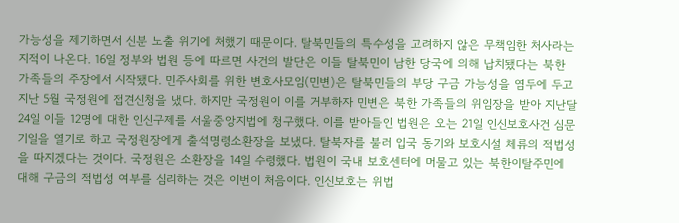가능성을 제기하면서 신분 노출 위기에 처했기 때문이다. 탈북민들의 특수성을 고려하지 않은 무책임한 처사라는 지적이 나온다. 16일 정부와 법원 등에 따르면 사건의 발단은 이들 탈북민이 남한 당국에 의해 납치됐다는 북한 가족들의 주장에서 시작됐다. 민주사회를 위한 변호사모임(민변)은 탈북민들의 부당 구금 가능성을 염두에 두고 지난 5월 국정원에 접견신청을 냈다. 하지만 국정원이 이를 거부하자 민변은 북한 가족들의 위임장을 받아 지난달 24일 이들 12명에 대한 인신구제를 서울중앙지법에 청구했다. 이를 받아들인 법원은 오는 21일 인신보호사건 심문기일을 열기로 하고 국정원장에게 출석명령소환장을 보냈다. 탈북자를 불러 입국 동기와 보호시설 체류의 적법성을 따지겠다는 것이다. 국정원은 소환장을 14일 수령했다. 법원이 국내 보호센터에 머물고 있는 북한이탈주민에 대해 구금의 적법성 여부를 심리하는 것은 이번이 처음이다. 인신보호는 위법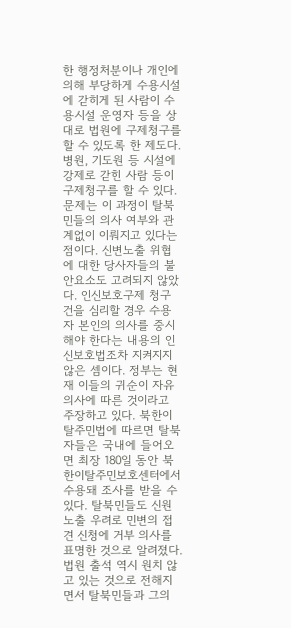한 행정처분이나 개인에 의해 부당하게 수용시설에 갇히게 된 사람이 수용시설 운영자 등을 상대로 법원에 구제청구를 할 수 있도록 한 제도다. 병원, 기도원 등 시설에 강제로 갇힌 사람 등이 구제청구를 할 수 있다. 문제는 이 과정이 탈북민들의 의사 여부와 관계없이 이뤄지고 있다는 점이다. 신변노출 위협에 대한 당사자들의 불안요소도 고려되지 않았다. 인신보호구제 청구 건을 심리할 경우 수용자 본인의 의사를 중시해야 한다는 내용의 인신보호법조차 지켜지지 않은 셈이다. 정부는 현재 이들의 귀순이 자유의사에 따른 것이라고 주장하고 있다. 북한이탈주민법에 따르면 탈북자들은 국내에 들어오면 최장 180일 동안 북한이탈주민보호센터에서 수용돼 조사를 받을 수 있다. 탈북민들도 신원 노출 우려로 민변의 접견 신청에 거부 의사를 표명한 것으로 알려졌다. 법원 출석 역시 원치 않고 있는 것으로 전해지면서 탈북민들과 그의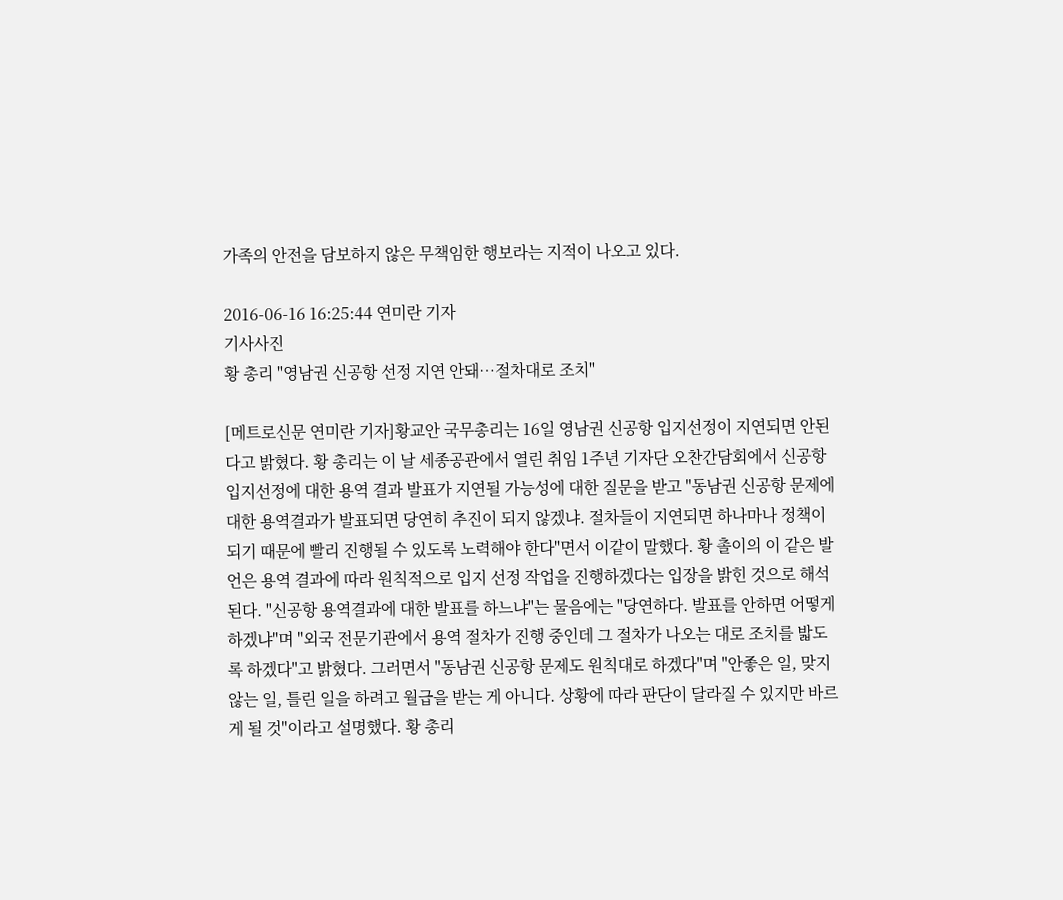가족의 안전을 담보하지 않은 무책임한 행보라는 지적이 나오고 있다.

2016-06-16 16:25:44 연미란 기자
기사사진
황 총리 "영남권 신공항 선정 지연 안돼…절차대로 조치"

[메트로신문 연미란 기자]황교안 국무총리는 16일 영남권 신공항 입지선정이 지연되면 안된다고 밝혔다. 황 총리는 이 날 세종공관에서 열린 취임 1주년 기자단 오찬간담회에서 신공항 입지선정에 대한 용역 결과 발표가 지연될 가능성에 대한 질문을 받고 "동남권 신공항 문제에 대한 용역결과가 발표되면 당연히 추진이 되지 않겠냐. 절차들이 지연되면 하나마나 정책이 되기 때문에 빨리 진행될 수 있도록 노력해야 한다"면서 이같이 말했다. 황 촐이의 이 같은 발언은 용역 결과에 따라 원칙적으로 입지 선정 작업을 진행하겠다는 입장을 밝힌 것으로 해석된다. "신공항 용역결과에 대한 발표를 하느냐"는 물음에는 "당연하다. 발표를 안하면 어떻게 하겠냐"며 "외국 전문기관에서 용역 절차가 진행 중인데 그 절차가 나오는 대로 조치를 밟도록 하겠다"고 밝혔다. 그러면서 "동남권 신공항 문제도 원칙대로 하겠다"며 "안좋은 일, 맞지 않는 일, 틀린 일을 하려고 월급을 받는 게 아니다. 상황에 따라 판단이 달라질 수 있지만 바르게 될 것"이라고 설명했다. 황 총리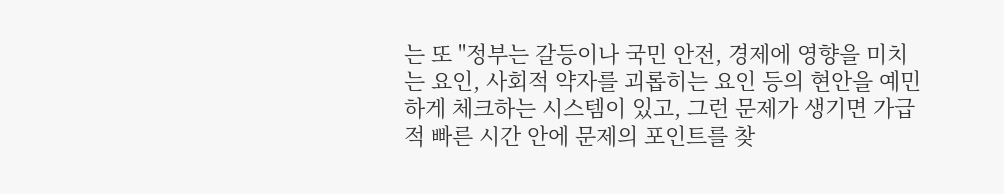는 또 "정부는 갈등이나 국민 안전, 경제에 영향을 미치는 요인, 사회적 약자를 괴롭히는 요인 등의 현안을 예민하게 체크하는 시스템이 있고, 그런 문제가 생기면 가급적 빠른 시간 안에 문제의 포인트를 찾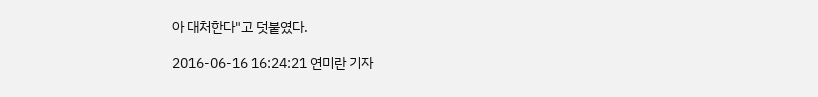아 대처한다"고 덧붙였다.

2016-06-16 16:24:21 연미란 기자